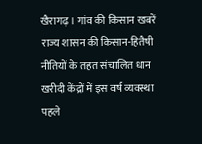खैरागढ़ । गांव की किसान खबरें
राज्य शासन की किसान-हितैषी नीतियों के तहत संचालित धान खरीदी केंद्रों में इस वर्ष व्यवस्था पहले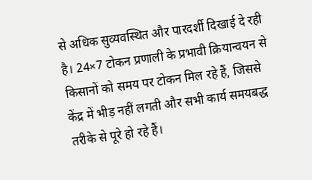से अधिक सुव्यवस्थित और पारदर्शी दिखाई दे रही है। 24×7 टोकन प्रणाली के प्रभावी क्रियान्वयन से किसानों को समय पर टोकन मिल रहे हैं, जिससे केंद्र में भीड़ नहीं लगती और सभी कार्य समयबद्ध तरीके से पूरे हो रहे हैं।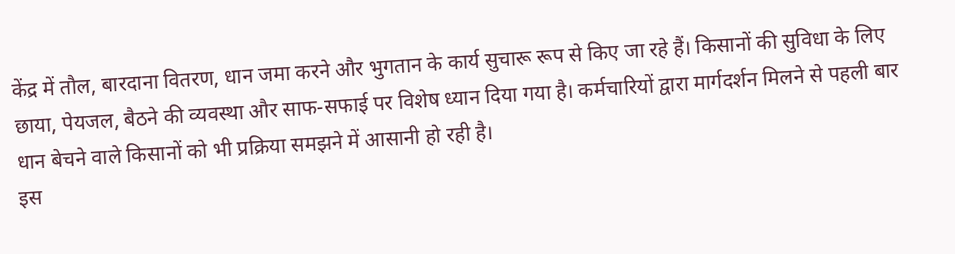केंद्र में तौल, बारदाना वितरण, धान जमा करने और भुगतान के कार्य सुचारू रूप से किए जा रहे हैं। किसानों की सुविधा के लिए छाया, पेयजल, बैठने की व्यवस्था और साफ-सफाई पर विशेष ध्यान दिया गया है। कर्मचारियों द्वारा मार्गदर्शन मिलने से पहली बार धान बेचने वाले किसानों को भी प्रक्रिया समझने में आसानी हो रही है।
इस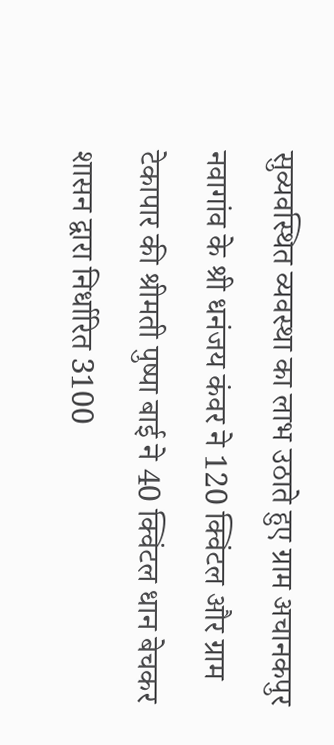सुव्यवस्थित व्यवस्था का लाभ उठाते हुए ग्राम अचानकपुर नवागांव के श्री धनंजय कंवर ने 120 क्विंटल और ग्राम टेकापार की श्रीमती पुष्पा बाई ने 40 क्विंटल धान बेचकर शासन द्वारा निर्धारित 3100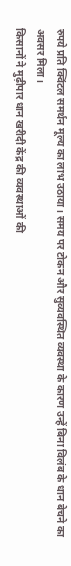रुपये प्रति क्विंटल समर्थन मूल्य का लाभ उठाया। समय पर टोकन और सुव्यवस्थित व्यवस्था के कारण उन्हें बिना विलंब के धान बेचने का अवसर मिला।
किसानों ने मुढ़ीपार धान खरीदी केंद्र की व्यवस्थाओं की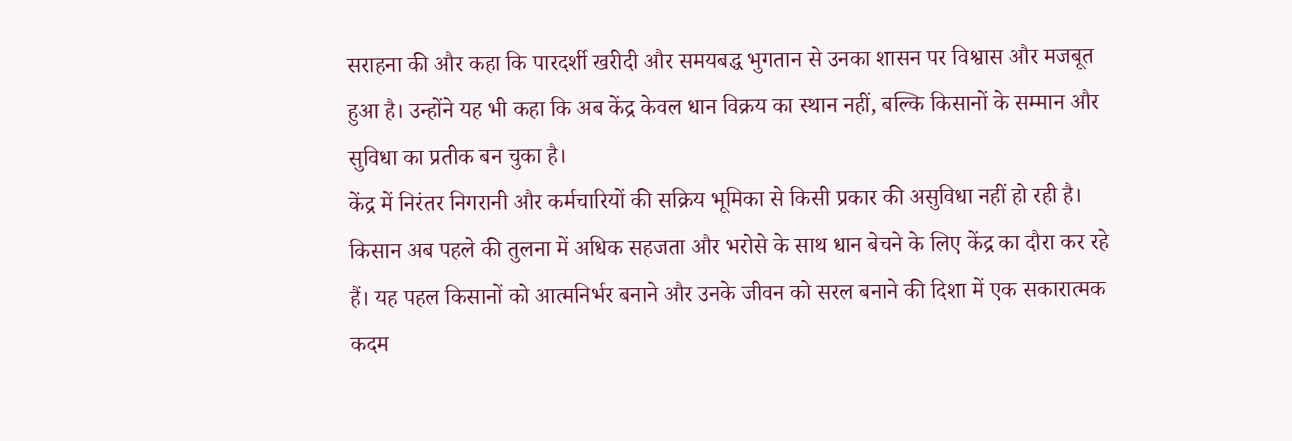सराहना की और कहा कि पारदर्शी खरीदी और समयबद्ध भुगतान से उनका शासन पर विश्वास और मजबूत हुआ है। उन्होंने यह भी कहा कि अब केंद्र केवल धान विक्रय का स्थान नहीं, बल्कि किसानों के सम्मान और सुविधा का प्रतीक बन चुका है।
केंद्र में निरंतर निगरानी और कर्मचारियों की सक्रिय भूमिका से किसी प्रकार की असुविधा नहीं हो रही है। किसान अब पहले की तुलना में अधिक सहजता और भरोसे के साथ धान बेचने के लिए केंद्र का दौरा कर रहे हैं। यह पहल किसानों को आत्मनिर्भर बनाने और उनके जीवन को सरल बनाने की दिशा में एक सकारात्मक कदम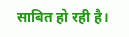साबित हो रही है।